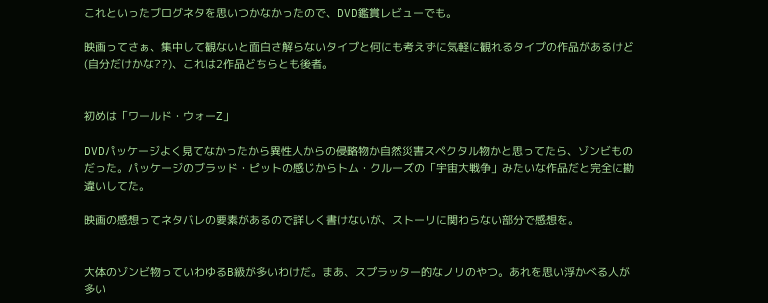これといったブログネタを思いつかなかったので、DVD鑑賞レビューでも。

映画ってさぁ、集中して観ないと面白さ解らないタイプと何にも考えずに気軽に観れるタイプの作品があるけど(自分だけかな??)、これは2作品どちらとも後者。


初めは「ワールド・ウォーZ」

DVDパッケージよく見てなかったから異性人からの侵略物か自然災害スペクタル物かと思ってたら、ゾンビものだった。パッケージのブラッド・ピットの感じからトム・クルーズの「宇宙大戦争」みたいな作品だと完全に勘違いしてた。

映画の感想ってネタバレの要素があるので詳しく書けないが、ストーリに関わらない部分で感想を。


大体のゾンビ物っていわゆるB級が多いわけだ。まあ、スプラッター的なノリのやつ。あれを思い浮かべる人が多い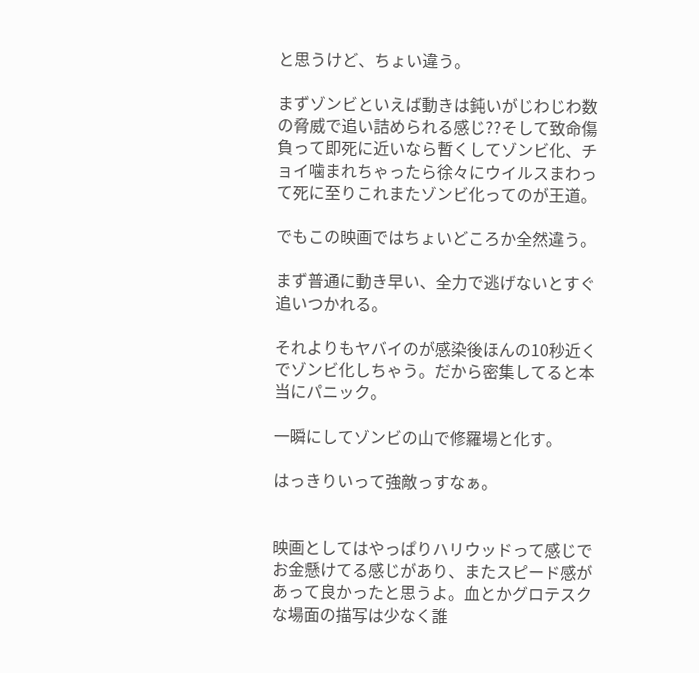と思うけど、ちょい違う。

まずゾンビといえば動きは鈍いがじわじわ数の脅威で追い詰められる感じ??そして致命傷負って即死に近いなら暫くしてゾンビ化、チョイ噛まれちゃったら徐々にウイルスまわって死に至りこれまたゾンビ化ってのが王道。

でもこの映画ではちょいどころか全然違う。

まず普通に動き早い、全力で逃げないとすぐ追いつかれる。

それよりもヤバイのが感染後ほんの10秒近くでゾンビ化しちゃう。だから密集してると本当にパニック。

一瞬にしてゾンビの山で修羅場と化す。

はっきりいって強敵っすなぁ。


映画としてはやっぱりハリウッドって感じでお金懸けてる感じがあり、またスピード感があって良かったと思うよ。血とかグロテスクな場面の描写は少なく誰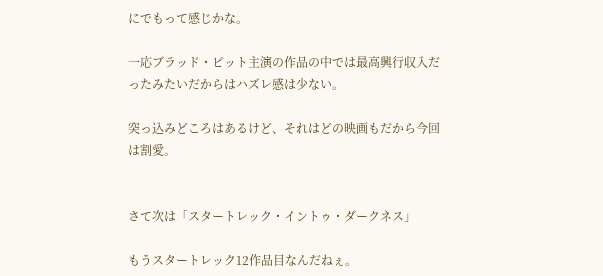にでもって感じかな。

一応ブラッド・ピット主演の作品の中では最高興行収入だったみたいだからはハズレ感は少ない。

突っ込みどころはあるけど、それはどの映画もだから今回は割愛。


さて次は「スタートレック・イントゥ・ダークネス」

もうスタートレック12作品目なんだねぇ。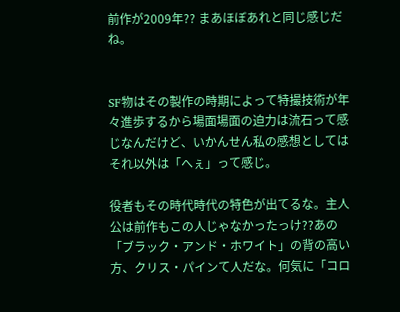前作が2009年?? まあほぼあれと同じ感じだね。


SF物はその製作の時期によって特撮技術が年々進歩するから場面場面の迫力は流石って感じなんだけど、いかんせん私の感想としてはそれ以外は「へぇ」って感じ。

役者もその時代時代の特色が出てるな。主人公は前作もこの人じゃなかったっけ??あの「ブラック・アンド・ホワイト」の背の高い方、クリス・パインて人だな。何気に「コロ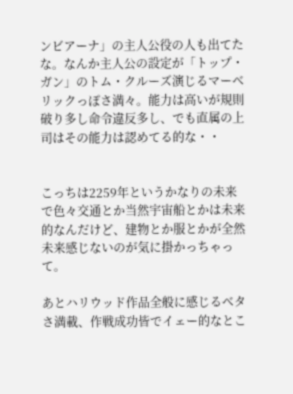ンビアーナ」の主人公役の人も出てたな。なんか主人公の設定が「トップ・ガン」のトム・クルーズ演じるマーベリックっぽさ満々。能力は高いが規則破り多し命令違反多し、でも直属の上司はその能力は認めてる的な・・


こっちは2259年というかなりの未来で色々交通とか当然宇宙船とかは未来的なんだけど、建物とか服とかが全然未来感じないのが気に掛かっちゃって。

あとハリウッド作品全般に感じるベタさ満載、作戦成功皆でイェー的なとこ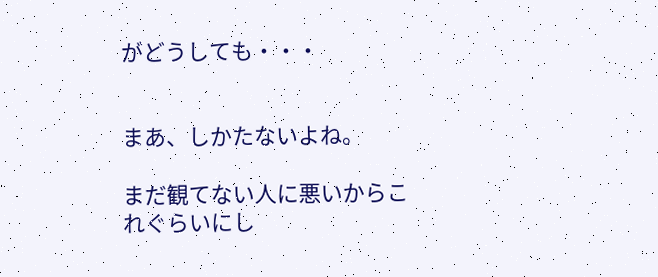がどうしても・・・


まあ、しかたないよね。

まだ観てない人に悪いからこれぐらいにし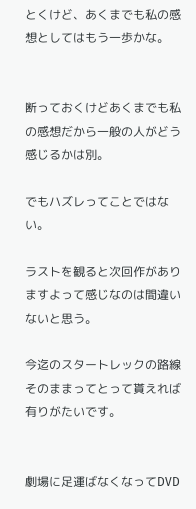とくけど、あくまでも私の感想としてはもう一歩かな。


断っておくけどあくまでも私の感想だから一般の人がどう感じるかは別。

でもハズレってことではない。

ラストを観ると次回作がありますよって感じなのは間違いないと思う。

今迄のスタートレックの路線そのままってとって貰えれば有りがたいです。


劇場に足運ばなくなってDVD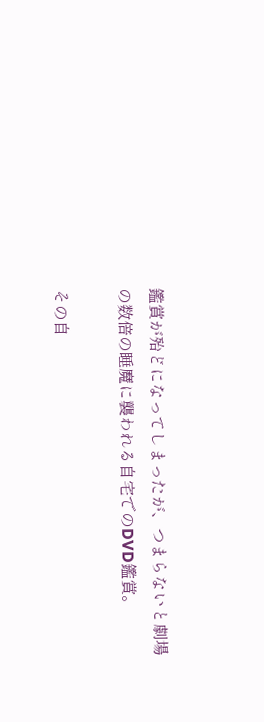鑑賞が殆どになってしまったが、つまらないと劇場の数倍の睡魔に襲われる自宅でのDVD鑑賞。

その自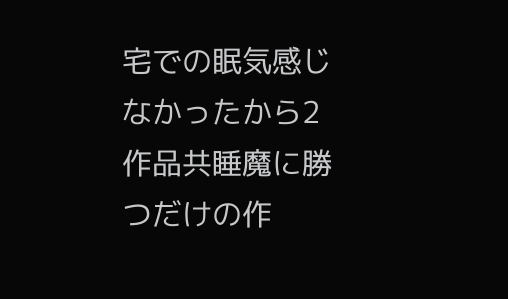宅での眠気感じなかったから2作品共睡魔に勝つだけの作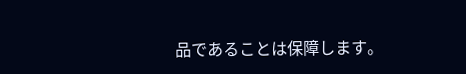品であることは保障します。